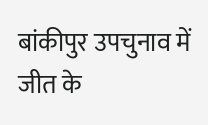बांकीपुर उपचुनाव में जीत के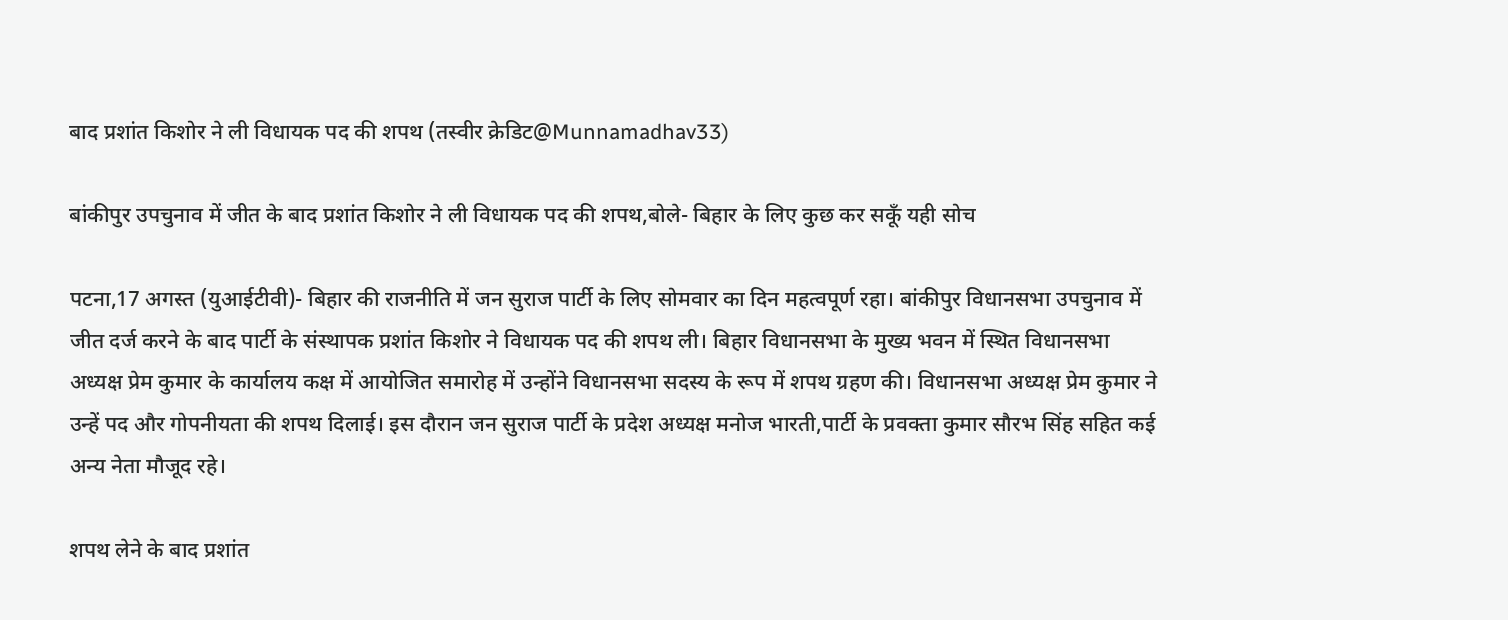बाद प्रशांत किशोर ने ली विधायक पद की शपथ (तस्वीर क्रेडिट@Munnamadhav33)

बांकीपुर उपचुनाव में जीत के बाद प्रशांत किशोर ने ली विधायक पद की शपथ,बोले- बिहार के लिए कुछ कर सकूँ यही सोच

पटना,17 अगस्त (युआईटीवी)- बिहार की राजनीति में जन सुराज पार्टी के लिए सोमवार का दिन महत्वपूर्ण रहा। बांकीपुर विधानसभा उपचुनाव में जीत दर्ज करने के बाद पार्टी के संस्थापक प्रशांत किशोर ने विधायक पद की शपथ ली। बिहार विधानसभा के मुख्य भवन में स्थित विधानसभा अध्यक्ष प्रेम कुमार के कार्यालय कक्ष में आयोजित समारोह में उन्होंने विधानसभा सदस्य के रूप में शपथ ग्रहण की। विधानसभा अध्यक्ष प्रेम कुमार ने उन्हें पद और गोपनीयता की शपथ दिलाई। इस दौरान जन सुराज पार्टी के प्रदेश अध्यक्ष मनोज भारती,पार्टी के प्रवक्ता कुमार सौरभ सिंह सहित कई अन्य नेता मौजूद रहे।

शपथ लेने के बाद प्रशांत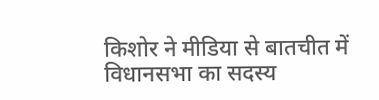किशोर ने मीडिया से बातचीत में विधानसभा का सदस्य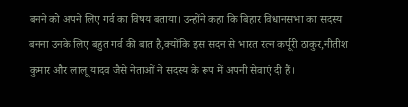बनने को अपने लिए गर्व का विषय बताया। उन्होंने कहा कि बिहार विधानसभा का सदस्य बनना उनके लिए बहुत गर्व की बात है,क्योंकि इस सदन से भारत रत्न कर्पूरी ठाकुर,नीतीश कुमार और लालू यादव जैसे नेताओं ने सदस्य के रूप में अपनी सेवाएं दी हैं।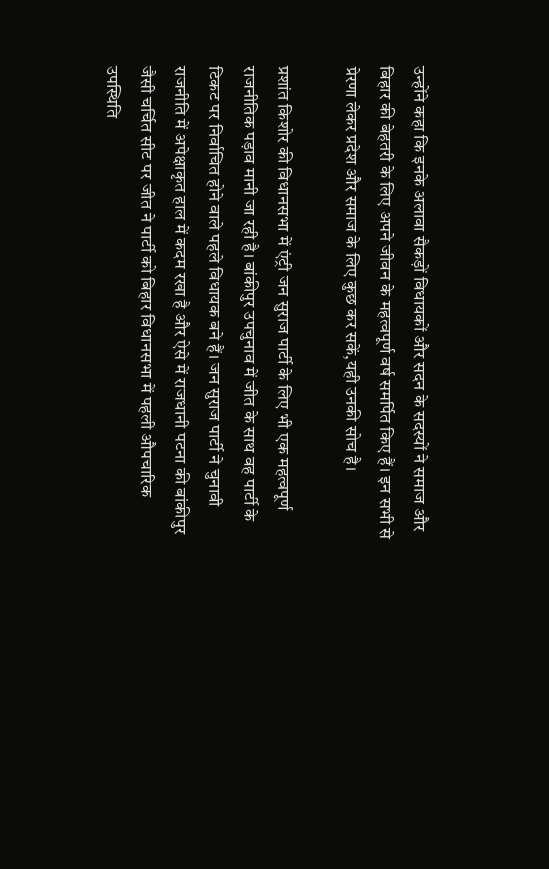उन्होंने कहा कि इनके अलावा सैकड़ों विधायकों और सदन के सदस्यों ने समाज और बिहार की बेहतरी के लिए अपने जीवन के महत्वपूर्ण वर्ष समर्पित किए हैं। इन सभी से प्रेरणा लेकर प्रदेश और समाज के लिए कुछ कर सकें,यही उनकी सोच है।

प्रशांत किशोर की विधानसभा में एंट्री जन सुराज पार्टी के लिए भी एक महत्वपूर्ण राजनीतिक पड़ाव मानी जा रही है। बांकीपुर उपचुनाव में जीत के साथ वह पार्टी के टिकट पर निर्वाचित होने वाले पहले विधायक बने हैं। जन सुराज पार्टी ने चुनावी राजनीति में अपेक्षाकृत हाल में कदम रखा है और ऐसे में राजधानी पटना की बांकीपुर जैसी चर्चित सीट पर जीत ने पार्टी को बिहार विधानसभा में पहली औपचारिक उपस्थिति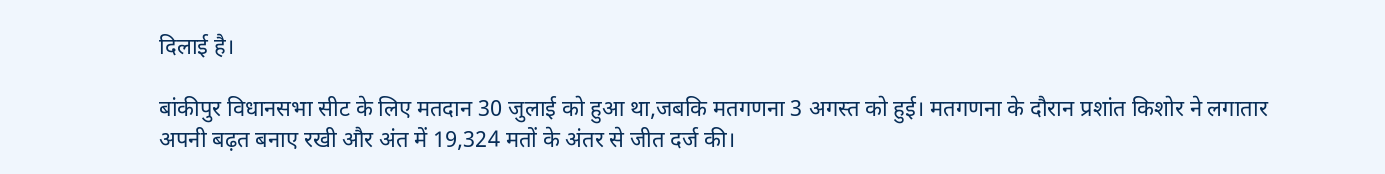दिलाई है।

बांकीपुर विधानसभा सीट के लिए मतदान 30 जुलाई को हुआ था,जबकि मतगणना 3 अगस्त को हुई। मतगणना के दौरान प्रशांत किशोर ने लगातार अपनी बढ़त बनाए रखी और अंत में 19,324 मतों के अंतर से जीत दर्ज की।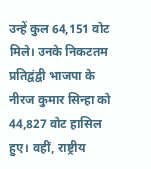उन्हें कुल 64,151 वोट मिले। उनके निकटतम प्रतिद्वंद्वी भाजपा के नीरज कुमार सिन्हा को 44,827 वोट हासिल हुए। वहीं, राष्ट्रीय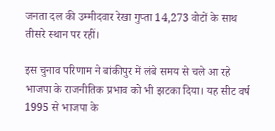जनता दल की उम्मीदवार रेखा गुप्ता 14,273 वोटों के साथ तीसरे स्थान पर रहीं।

इस चुनाव परिणाम ने बांकीपुर में लंबे समय से चले आ रहे भाजपा के राजनीतिक प्रभाव को भी झटका दिया। यह सीट वर्ष 1995 से भाजपा के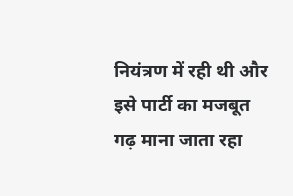नियंत्रण में रही थी और इसे पार्टी का मजबूत गढ़ माना जाता रहा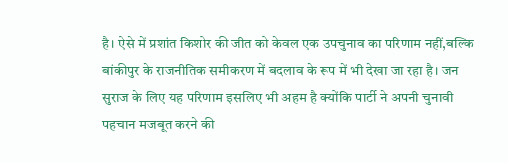है। ऐसे में प्रशांत किशोर की जीत को केवल एक उपचुनाव का परिणाम नहीं,बल्कि बांकीपुर के राजनीतिक समीकरण में बदलाव के रूप में भी देखा जा रहा है। जन सुराज के लिए यह परिणाम इसलिए भी अहम है क्योंकि पार्टी ने अपनी चुनावी पहचान मजबूत करने की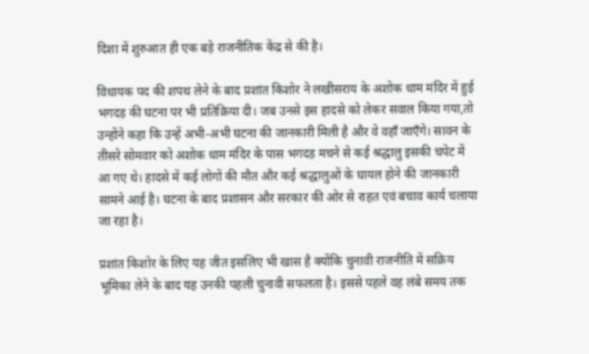दिशा में शुरुआत ही एक बड़े राजनीतिक केंद्र से की है।

विधायक पद की शपथ लेने के बाद प्रशांत किशोर ने लखीसराय के अशोक धाम मंदिर में हुई भगदड़ की घटना पर भी प्रतिक्रिया दी। जब उनसे इस हादसे को लेकर सवाल किया गया,तो उन्होंने कहा कि उन्हें अभी-अभी घटना की जानकारी मिली है और वे वहाँ जाएँगे। सावन के तीसरे सोमवार को अशोक धाम मंदिर के पास भगदड़ मचने से कई श्रद्धालु इसकी चपेट में आ गए थे। हादसे में कई लोगों की मौत और कई श्रद्धालुओं के घायल होने की जानकारी सामने आई है। घटना के बाद प्रशासन और सरकार की ओर से राहत एवं बचाव कार्य चलाया जा रहा है।

प्रशांत किशोर के लिए यह जीत इसलिए भी खास है क्योंकि चुनावी राजनीति में सक्रिय भूमिका लेने के बाद यह उनकी पहली चुनावी सफलता है। इससे पहले वह लंबे समय तक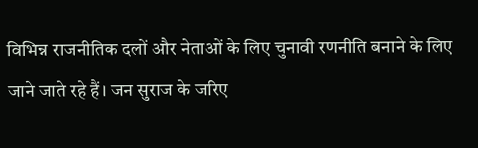विभिन्न राजनीतिक दलों और नेताओं के लिए चुनावी रणनीति बनाने के लिए जाने जाते रहे हैं। जन सुराज के जरिए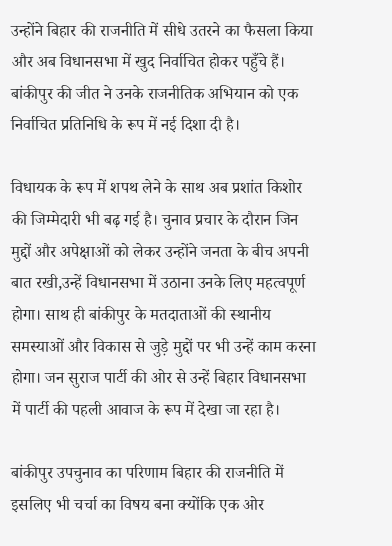उन्होंने बिहार की राजनीति में सीधे उतरने का फैसला किया और अब विधानसभा में खुद निर्वाचित होकर पहुँचे हैं। बांकीपुर की जीत ने उनके राजनीतिक अभियान को एक निर्वाचित प्रतिनिधि के रूप में नई दिशा दी है।

विधायक के रूप में शपथ लेने के साथ अब प्रशांत किशोर की जिम्मेदारी भी बढ़ गई है। चुनाव प्रचार के दौरान जिन मुद्दों और अपेक्षाओं को लेकर उन्होंने जनता के बीच अपनी बात रखी,उन्हें विधानसभा में उठाना उनके लिए महत्वपूर्ण होगा। साथ ही बांकीपुर के मतदाताओं की स्थानीय समस्याओं और विकास से जुड़े मुद्दों पर भी उन्हें काम करना होगा। जन सुराज पार्टी की ओर से उन्हें बिहार विधानसभा में पार्टी की पहली आवाज के रूप में देखा जा रहा है।

बांकीपुर उपचुनाव का परिणाम बिहार की राजनीति में इसलिए भी चर्चा का विषय बना क्योंकि एक ओर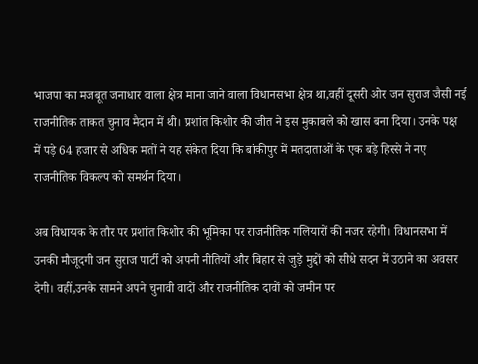भाजपा का मजबूत जनाधार वाला क्षेत्र माना जाने वाला विधानसभा क्षेत्र था,वहीं दूसरी ओर जन सुराज जैसी नई राजनीतिक ताकत चुनाव मैदान में थी। प्रशांत किशोर की जीत ने इस मुकाबले को खास बना दिया। उनके पक्ष में पड़े 64 हजार से अधिक मतों ने यह संकेत दिया कि बांकीपुर में मतदाताओं के एक बड़े हिस्से ने नए राजनीतिक विकल्प को समर्थन दिया।

अब विधायक के तौर पर प्रशांत किशोर की भूमिका पर राजनीतिक गलियारों की नजर रहेगी। विधानसभा में उनकी मौजूदगी जन सुराज पार्टी को अपनी नीतियों और बिहार से जुड़े मुद्दों को सीधे सदन में उठाने का अवसर देगी। वहीं,उनके सामने अपने चुनावी वादों और राजनीतिक दावों को जमीन पर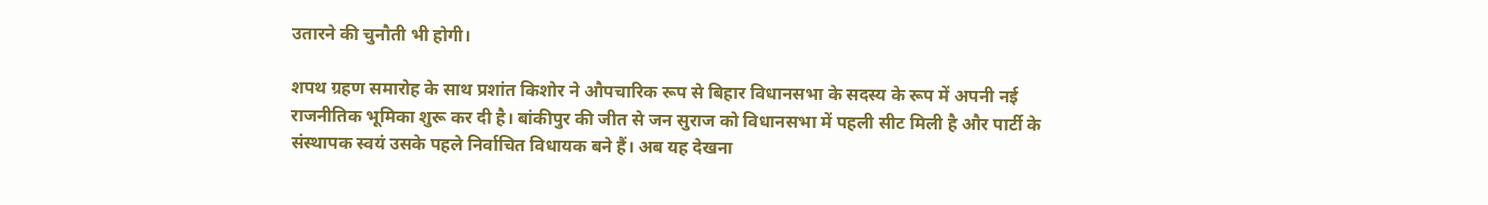उतारने की चुनौती भी होगी।

शपथ ग्रहण समारोह के साथ प्रशांत किशोर ने औपचारिक रूप से बिहार विधानसभा के सदस्य के रूप में अपनी नई राजनीतिक भूमिका शुरू कर दी है। बांकीपुर की जीत से जन सुराज को विधानसभा में पहली सीट मिली है और पार्टी के संस्थापक स्वयं उसके पहले निर्वाचित विधायक बने हैं। अब यह देखना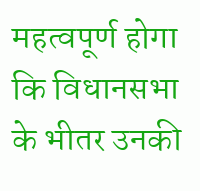महत्वपूर्ण होगा कि विधानसभा के भीतर उनकी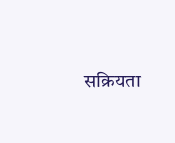सक्रियता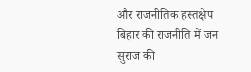और राजनीतिक हस्तक्षेप बिहार की राजनीति में जन सुराज की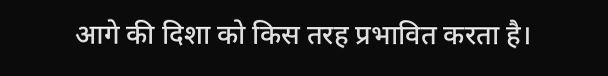आगे की दिशा को किस तरह प्रभावित करता है।